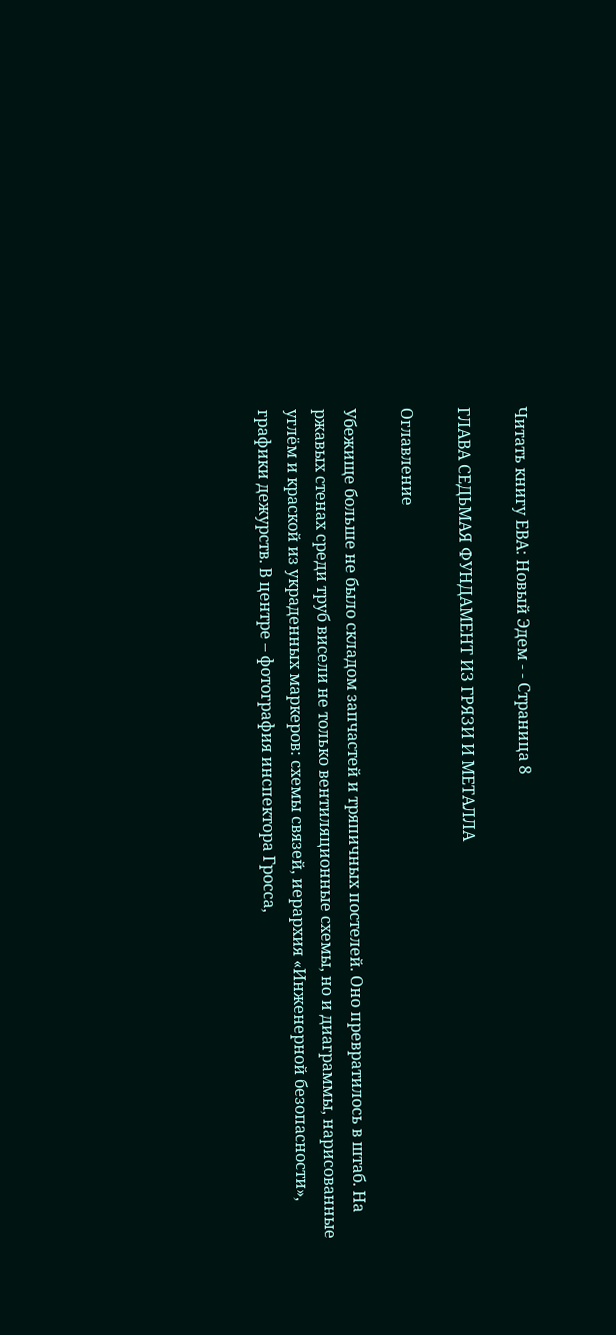Читать книгу ЕВА: Новый Эдем - - Страница 8

ГЛАВА СЕДЬМАЯ ФУНДАМЕНТ ИЗ ГРЯЗИ И МЕТАЛЛА

Оглавление

Убежище больше не было складом запчастей и тряпичных постелей. Оно превратилось в штаб. На ржавых стенах среди труб висели не только вентиляционные схемы, но и диаграммы, нарисованные углём и краской из украденных маркеров: схемы связей, иерархия «Инженерной безопасности», графики дежурств. В центре – фотография инспектора Гросса,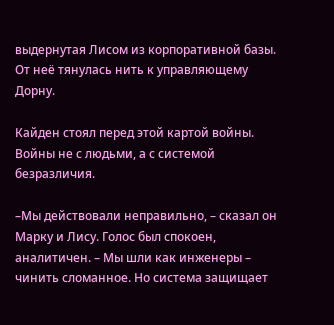выдернутая Лисом из корпоративной базы. От неё тянулась нить к управляющему Дорну.

Кайден стоял перед этой картой войны. Войны не с людьми, а с системой безразличия.

–Мы действовали неправильно, – сказал он Марку и Лису. Голос был спокоен, аналитичен. – Мы шли как инженеры – чинить сломанное. Но система защищает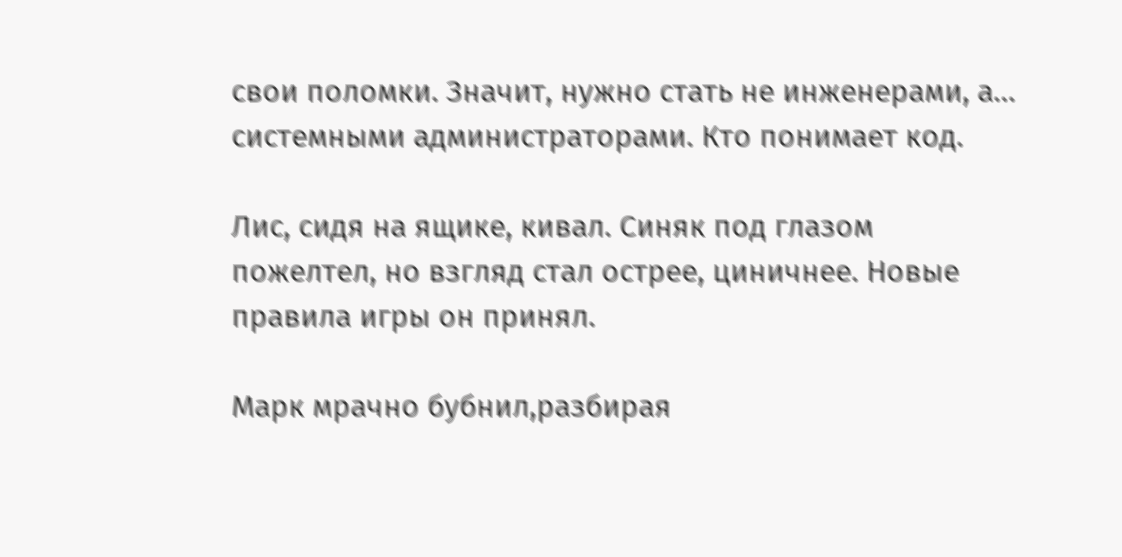свои поломки. Значит, нужно стать не инженерами, а… системными администраторами. Кто понимает код.

Лис, сидя на ящике, кивал. Синяк под глазом пожелтел, но взгляд стал острее, циничнее. Новые правила игры он принял.

Марк мрачно бубнил,разбирая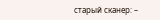старый сканер: –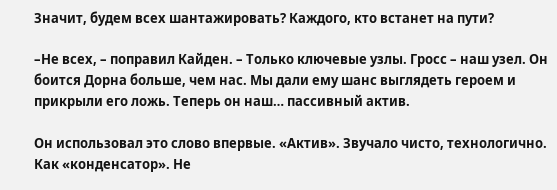Значит, будем всех шантажировать? Каждого, кто встанет на пути?

–Не всех, – поправил Кайден. – Только ключевые узлы. Гросс – наш узел. Он боится Дорна больше, чем нас. Мы дали ему шанс выглядеть героем и прикрыли его ложь. Теперь он наш… пассивный актив.

Он использовал это слово впервые. «Актив». Звучало чисто, технологично. Как «конденсатор». Не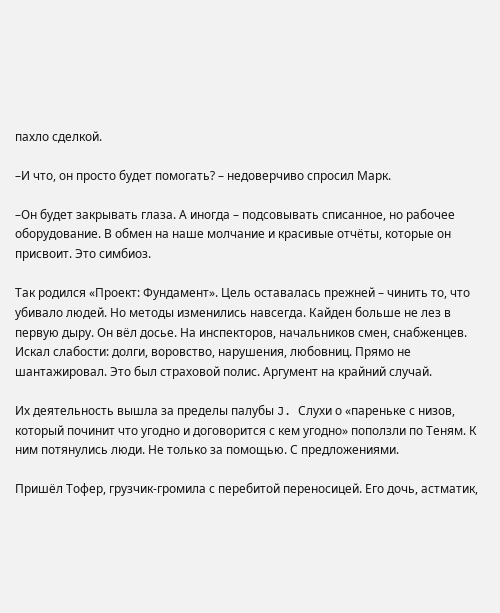пахло сделкой.

–И что, он просто будет помогать? – недоверчиво спросил Марк.

–Он будет закрывать глаза. А иногда – подсовывать списанное, но рабочее оборудование. В обмен на наше молчание и красивые отчёты, которые он присвоит. Это симбиоз.

Так родился «Проект: Фундамент». Цель оставалась прежней – чинить то, что убивало людей. Но методы изменились навсегда. Кайден больше не лез в первую дыру. Он вёл досье. На инспекторов, начальников смен, снабженцев. Искал слабости: долги, воровство, нарушения, любовниц. Прямо не шантажировал. Это был страховой полис. Аргумент на крайний случай.

Их деятельность вышла за пределы палубы J. Слухи о «пареньке с низов, который починит что угодно и договорится с кем угодно» поползли по Теням. К ним потянулись люди. Не только за помощью. С предложениями.

Пришёл Тофер, грузчик-громила с перебитой переносицей. Его дочь, астматик,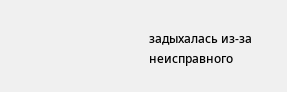задыхалась из-за неисправного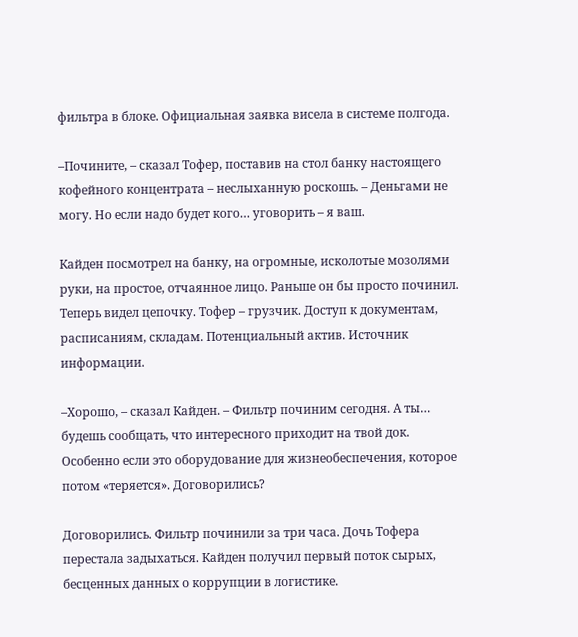фильтра в блоке. Официальная заявка висела в системе полгода.

–Почините, – сказал Тофер, поставив на стол банку настоящего кофейного концентрата – неслыханную роскошь. – Деньгами не могу. Но если надо будет кого… уговорить – я ваш.

Кайден посмотрел на банку, на огромные, исколотые мозолями руки, на простое, отчаянное лицо. Раньше он бы просто починил. Теперь видел цепочку. Тофер – грузчик. Доступ к документам, расписаниям, складам. Потенциальный актив. Источник информации.

–Хорошо, – сказал Кайден. – Фильтр починим сегодня. А ты… будешь сообщать, что интересного приходит на твой док. Особенно если это оборудование для жизнеобеспечения, которое потом «теряется». Договорились?

Договорились. Фильтр починили за три часа. Дочь Тофера перестала задыхаться. Кайден получил первый поток сырых, бесценных данных о коррупции в логистике.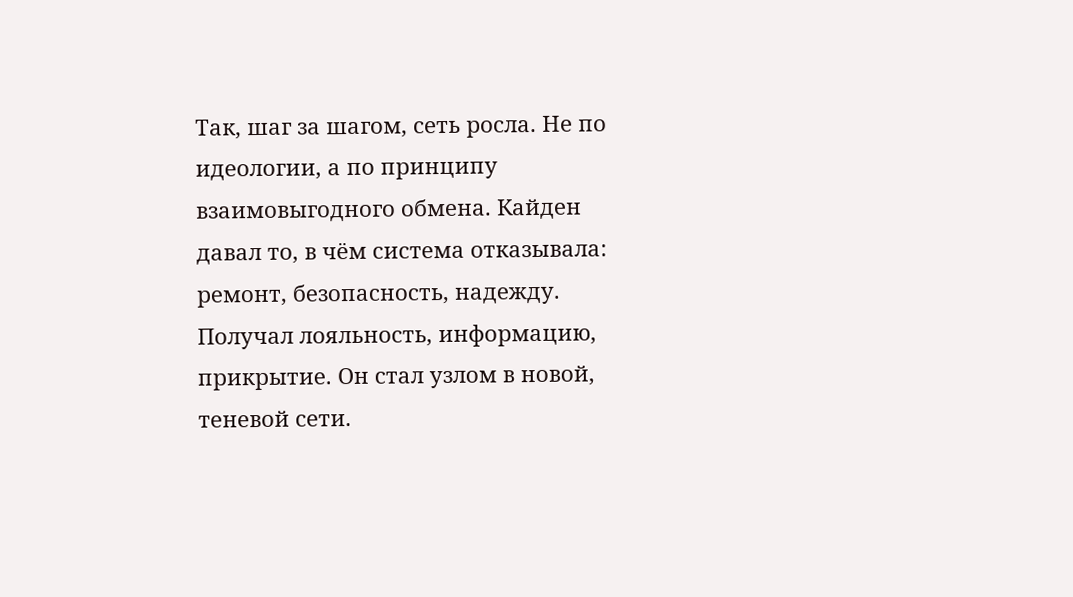Так, шаг за шагом, сеть росла. Не по идеологии, а по принципу взаимовыгодного обмена. Кайден давал то, в чём система отказывала: ремонт, безопасность, надежду. Получал лояльность, информацию, прикрытие. Он стал узлом в новой, теневой сети.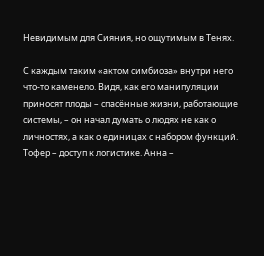Невидимым для Сияния, но ощутимым в Тенях.

С каждым таким «актом симбиоза» внутри него что-то каменело. Видя, как его манипуляции приносят плоды – спасённые жизни, работающие системы, – он начал думать о людях не как о личностях, а как о единицах с набором функций. Тофер – доступ к логистике. Анна –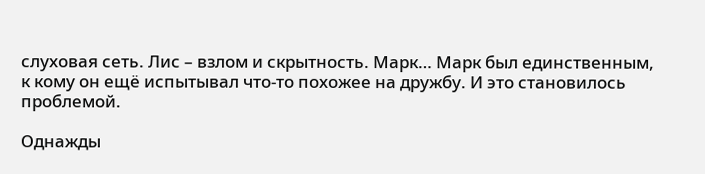слуховая сеть. Лис – взлом и скрытность. Марк… Марк был единственным, к кому он ещё испытывал что-то похожее на дружбу. И это становилось проблемой.

Однажды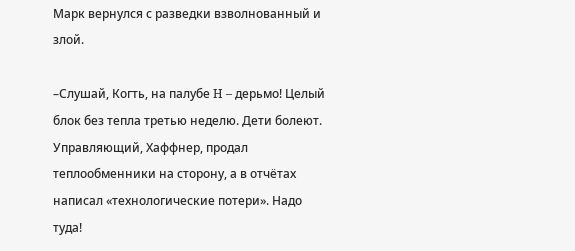Марк вернулся с разведки взволнованный и злой.

–Слушай, Когть, на палубе H – дерьмо! Целый блок без тепла третью неделю. Дети болеют. Управляющий, Хаффнер, продал теплообменники на сторону, а в отчётах написал «технологические потери». Надо туда!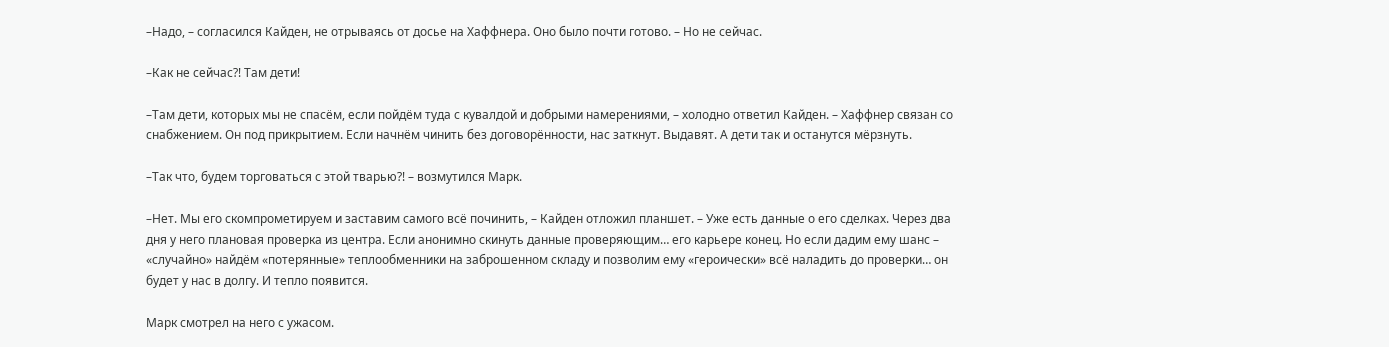–Надо, – согласился Кайден, не отрываясь от досье на Хаффнера. Оно было почти готово. – Но не сейчас.

–Как не сейчас?! Там дети!

–Там дети, которых мы не спасём, если пойдём туда с кувалдой и добрыми намерениями, – холодно ответил Кайден. – Хаффнер связан со снабжением. Он под прикрытием. Если начнём чинить без договорённости, нас заткнут. Выдавят. А дети так и останутся мёрзнуть.

–Так что, будем торговаться с этой тварью?! – возмутился Марк.

–Нет. Мы его скомпрометируем и заставим самого всё починить, – Кайден отложил планшет. – Уже есть данные о его сделках. Через два дня у него плановая проверка из центра. Если анонимно скинуть данные проверяющим… его карьере конец. Но если дадим ему шанс – «случайно» найдём «потерянные» теплообменники на заброшенном складу и позволим ему «героически» всё наладить до проверки… он будет у нас в долгу. И тепло появится.

Марк смотрел на него с ужасом.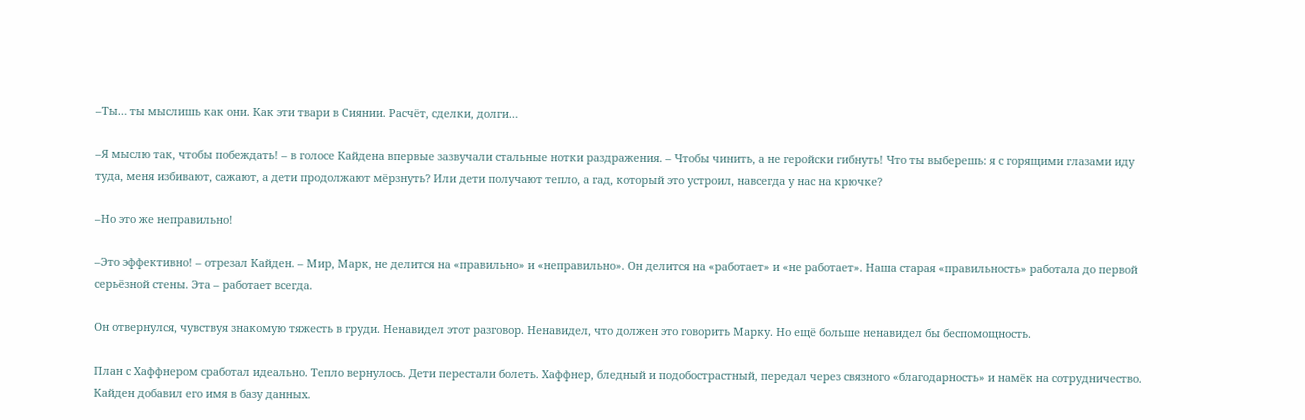–Ты… ты мыслишь как они. Как эти твари в Сиянии. Расчёт, сделки, долги…

–Я мыслю так, чтобы побеждать! – в голосе Кайдена впервые зазвучали стальные нотки раздражения. – Чтобы чинить, а не геройски гибнуть! Что ты выберешь: я с горящими глазами иду туда, меня избивают, сажают, а дети продолжают мёрзнуть? Или дети получают тепло, а гад, который это устроил, навсегда у нас на крючке?

–Но это же неправильно!

–Это эффективно! – отрезал Кайден. – Мир, Марк, не делится на «правильно» и «неправильно». Он делится на «работает» и «не работает». Наша старая «правильность» работала до первой серьёзной стены. Эта – работает всегда.

Он отвернулся, чувствуя знакомую тяжесть в груди. Ненавидел этот разговор. Ненавидел, что должен это говорить Марку. Но ещё больше ненавидел бы беспомощность.

План с Хаффнером сработал идеально. Тепло вернулось. Дети перестали болеть. Хаффнер, бледный и подобострастный, передал через связного «благодарность» и намёк на сотрудничество. Кайден добавил его имя в базу данных.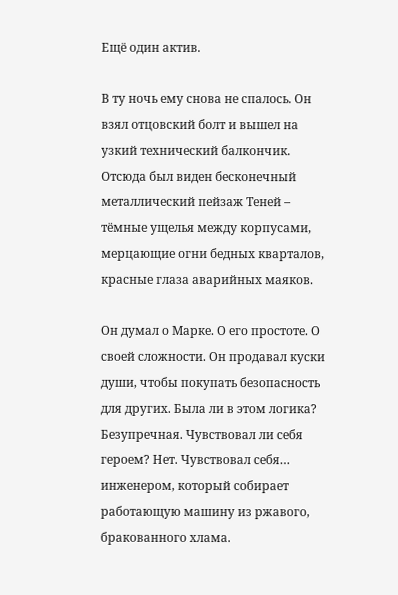Ещё один актив.

В ту ночь ему снова не спалось. Он взял отцовский болт и вышел на узкий технический балкончик. Отсюда был виден бесконечный металлический пейзаж Теней – тёмные ущелья между корпусами, мерцающие огни бедных кварталов, красные глаза аварийных маяков.

Он думал о Марке. О его простоте. О своей сложности. Он продавал куски души, чтобы покупать безопасность для других. Была ли в этом логика? Безупречная. Чувствовал ли себя героем? Нет. Чувствовал себя… инженером, который собирает работающую машину из ржавого, бракованного хлама.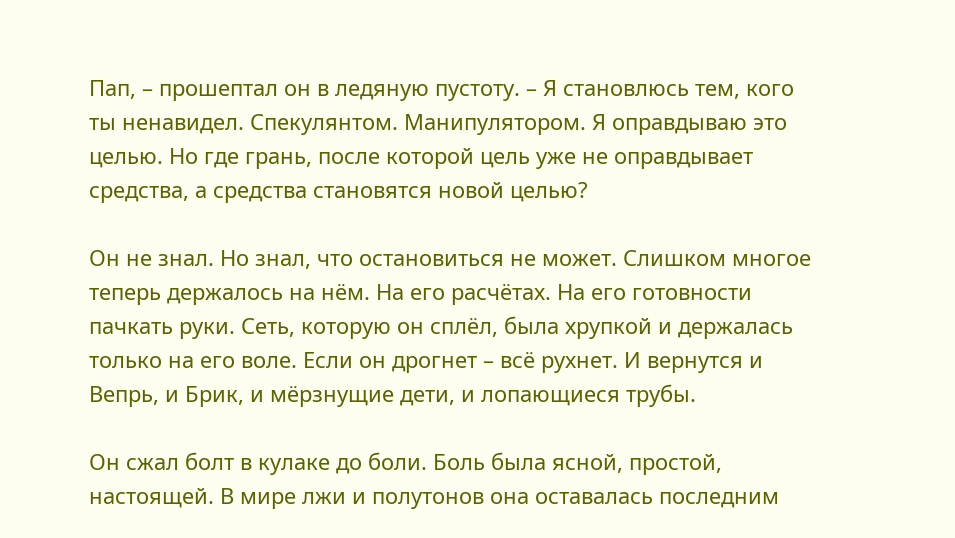Пап, – прошептал он в ледяную пустоту. – Я становлюсь тем, кого ты ненавидел. Спекулянтом. Манипулятором. Я оправдываю это целью. Но где грань, после которой цель уже не оправдывает средства, а средства становятся новой целью?

Он не знал. Но знал, что остановиться не может. Слишком многое теперь держалось на нём. На его расчётах. На его готовности пачкать руки. Сеть, которую он сплёл, была хрупкой и держалась только на его воле. Если он дрогнет – всё рухнет. И вернутся и Вепрь, и Брик, и мёрзнущие дети, и лопающиеся трубы.

Он сжал болт в кулаке до боли. Боль была ясной, простой, настоящей. В мире лжи и полутонов она оставалась последним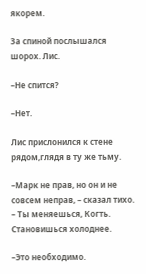якорем.

За спиной послышался шорох. Лис.

–Не спится?

–Нет.

Лис прислонился к стене рядом,глядя в ту же тьму.

–Марк не прав, но он и не совсем неправ, – сказал тихо. – Ты меняешься, Когть. Становишься холоднее.

–Это необходимо.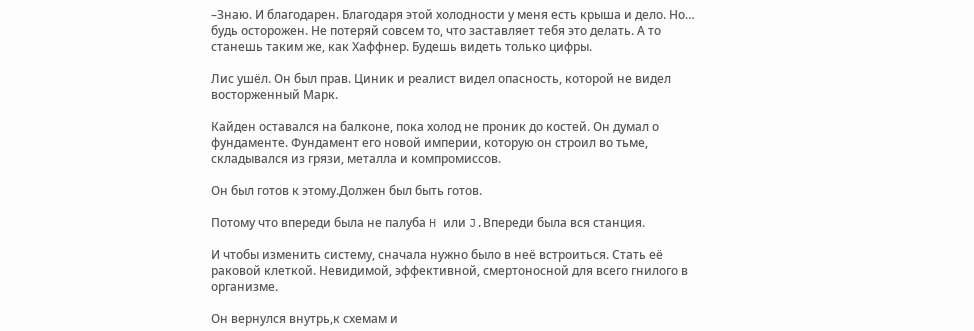–Знаю. И благодарен. Благодаря этой холодности у меня есть крыша и дело. Но… будь осторожен. Не потеряй совсем то, что заставляет тебя это делать. А то станешь таким же, как Хаффнер. Будешь видеть только цифры.

Лис ушёл. Он был прав. Циник и реалист видел опасность, которой не видел восторженный Марк.

Кайден оставался на балконе, пока холод не проник до костей. Он думал о фундаменте. Фундамент его новой империи, которую он строил во тьме, складывался из грязи, металла и компромиссов.

Он был готов к этому.Должен был быть готов.

Потому что впереди была не палуба H или J.Впереди была вся станция.

И чтобы изменить систему, сначала нужно было в неё встроиться. Стать её раковой клеткой. Невидимой, эффективной, смертоносной для всего гнилого в организме.

Он вернулся внутрь,к схемам и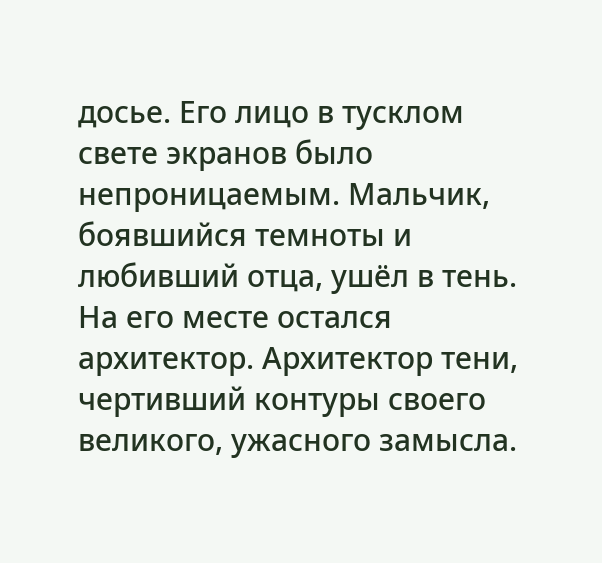досье. Его лицо в тусклом свете экранов было непроницаемым. Мальчик, боявшийся темноты и любивший отца, ушёл в тень. На его месте остался архитектор. Архитектор тени, чертивший контуры своего великого, ужасного замысла.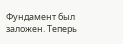Фундамент был заложен. Теперь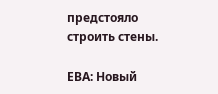предстояло строить стены.

ЕВА: Новый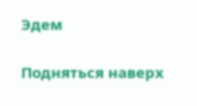Эдем

Подняться наверх